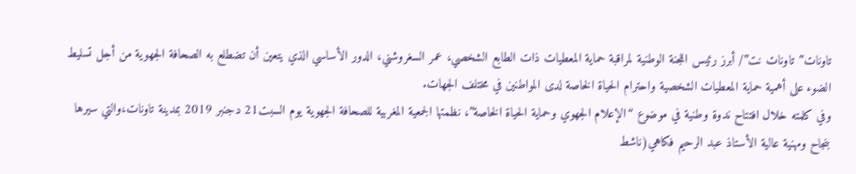تاونات”تاونات نت”/ أبرز رئيس اللجنة الوطنية لمراقبة حماية المعطيات ذات الطابع الشخصي، عمر السغروشني، الدور الأساسي الذي يتعين أن تضطلع به الصحافة الجهوية من أجل تسليط الضوء على أهمية حماية المعطيات الشخصية واحترام الحياة الخاصة لدى المواطنين في مختلف الجهات.
وفي كلمته خلال افتتاح ندوة وطنية في موضوع “الإعلام الجهوي وحماية الحياة الخاصة”، نظمتها الجمعية المغربية للصحافة الجهوية يوم السبت21 دجنبر 2019 بمدينة تاونات،والتي سيرها بنجاح ومهنية عالية الأستاذ عبد الرحيم فكاهي(ناشط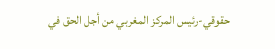حقوقي-رئيس المركز المغربي من أجل الحق في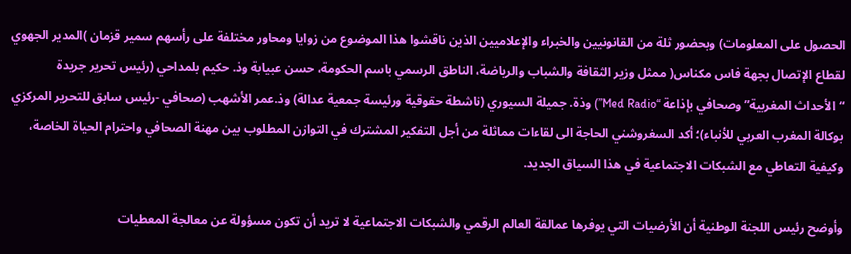الحصول على المعلومات) وبحضور ثلة من القانونيين والخبراء والإعلاميين الذين ناقشوا هذا الموضوع من زوايا ومحاور مختلفة على رأسهم سمير قزمان )المدير الجهوي لقطاع الإتصال بجهة فاس مكناس( ممثل وزير الثقافة والشباب والرياضة، الناطق الرسمي باسم الحكومة، حسن عبيابة وذ. حكيم بلمداحي (رئيس تحرير جريدة “الأحداث المغربية” وصحافي بإذاعة “Med Radio”) وذة. جميلة السيوري (ناشطة حقوقية ورئيسة جمعية عدالة) وذ.عمر الأشهب (صحافي -رئيس سابق للتحرير المركزي بوكالة المغرب العربي للأنباء)؛ أكد السغروشني الحاجة الى لقاءات مماثلة من أجل التفكير المشترك في التوازن المطلوب بين مهنة الصحافي واحترام الحياة الخاصة، وكيفية التعاطي مع الشبكات الاجتماعية في هذا السياق الجديد.

وأوضح رئيس اللجنة الوطنية أن الأرضيات التي يوفرها عمالقة العالم الرقمي والشبكات الاجتماعية لا تريد أن تكون مسؤولة عن معالجة المعطيات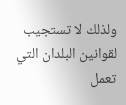ولذلك لا تستجيب لقوانين البلدان التي تعمل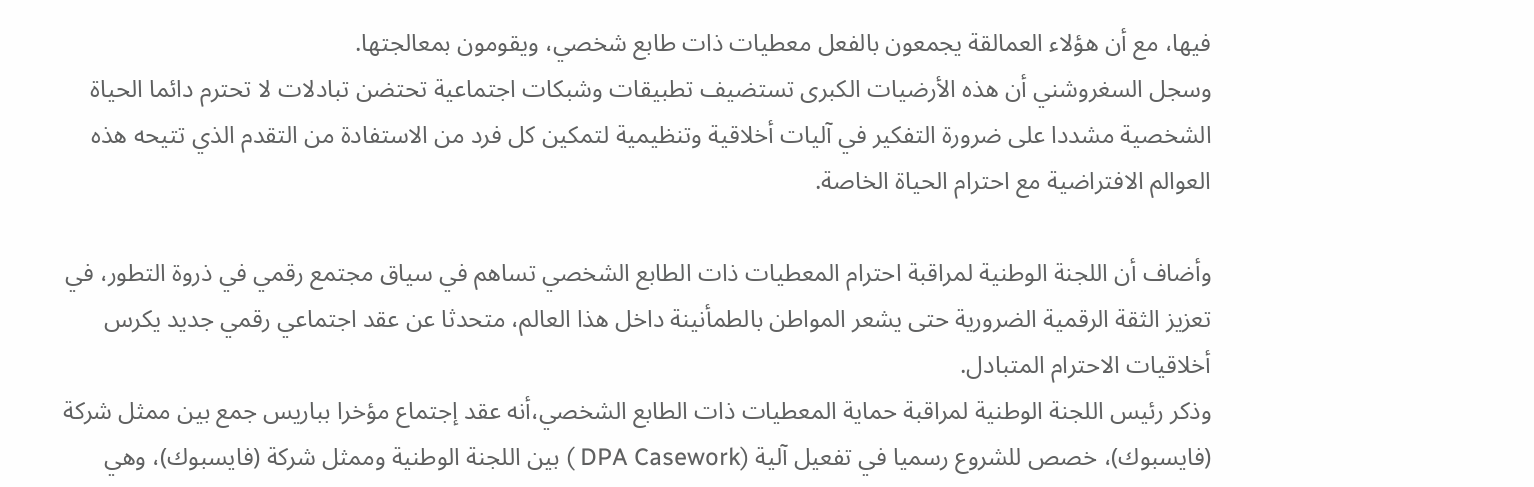فيها، مع أن هؤلاء العمالقة يجمعون بالفعل معطيات ذات طابع شخصي، ويقومون بمعالجتها.
وسجل السغروشني أن هذه الأرضيات الكبرى تستضيف تطبيقات وشبكات اجتماعية تحتضن تبادلات لا تحترم دائما الحياة الشخصية مشددا على ضرورة التفكير في آليات أخلاقية وتنظيمية لتمكين كل فرد من الاستفادة من التقدم الذي تتيحه هذه العوالم الافتراضية مع احترام الحياة الخاصة.

وأضاف أن اللجنة الوطنية لمراقبة احترام المعطيات ذات الطابع الشخصي تساهم في سياق مجتمع رقمي في ذروة التطور، في تعزيز الثقة الرقمية الضرورية حتى يشعر المواطن بالطمأنينة داخل هذا العالم، متحدثا عن عقد اجتماعي رقمي جديد يكرس أخلاقيات الاحترام المتبادل.
وذكر رئيس اللجنة الوطنية لمراقبة حماية المعطيات ذات الطابع الشخصي،أنه عقد إجتماع مؤخرا بباريس جمع بين ممثل شركة (فايسبوك)، خصص للشروع رسميا في تفعيل آلية (DPA Casework ) بين اللجنة الوطنية وممثل شركة (فايسبوك)، وهي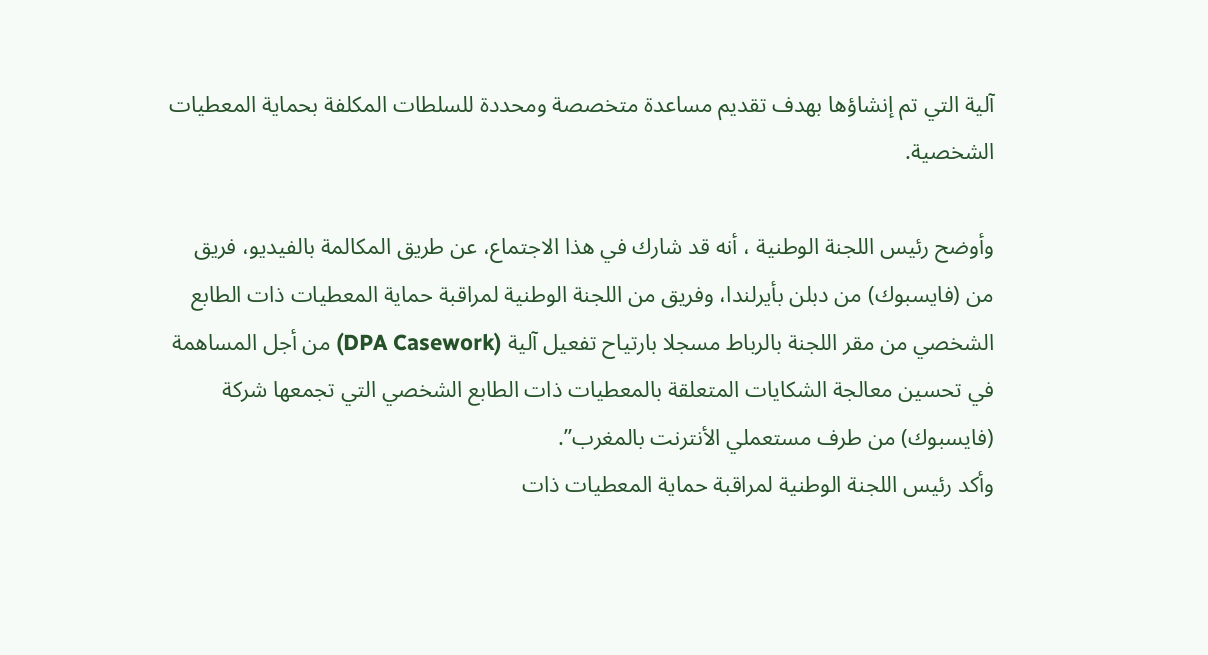آلية التي تم إنشاؤها بهدف تقديم مساعدة متخصصة ومحددة للسلطات المكلفة بحماية المعطيات الشخصية.

وأوضح رئيس اللجنة الوطنية ، أنه قد شارك في هذا الاجتماع، عن طريق المكالمة بالفيديو، فريق من (فايسبوك) من دبلن بأيرلندا، وفريق من اللجنة الوطنية لمراقبة حماية المعطيات ذات الطابع الشخصي من مقر اللجنة بالرباط مسجلا بارتياح تفعيل آلية (DPA Casework) من أجل المساهمة في تحسين معالجة الشكايات المتعلقة بالمعطيات ذات الطابع الشخصي التي تجمعها شركة (فايسبوك) من طرف مستعملي الأنترنت بالمغرب”.
وأكد رئيس اللجنة الوطنية لمراقبة حماية المعطيات ذات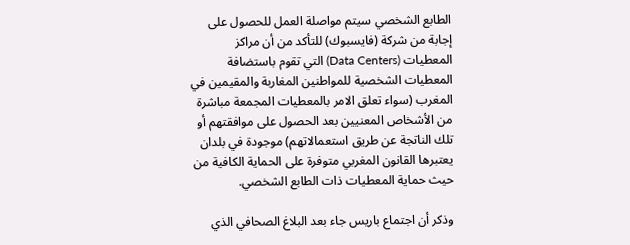الطابع الشخصي سيتم مواصلة العمل للحصول على إجابة من شركة (فايسبوك) للتأكد من أن مراكز المعطيات (Data Centers) التي تقوم باستضافة المعطيات الشخصية للمواطنين المغاربة والمقيمين في المغرب (سواء تعلق الامر بالمعطيات المجمعة مباشرة من الأشخاص المعنيين بعد الحصول على موافقتهم أو تلك الناتجة عن طريق استعمالاتهم) موجودة في بلدان يعتبرها القانون المغربي متوفرة على الحماية الكافية من حيث حماية المعطيات ذات الطابع الشخصي.

وذكر أن اجتماع باريس جاء بعد البلاغ الصحافي الذي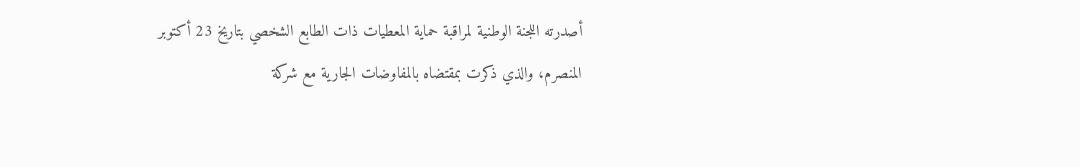أصدرته اللجنة الوطنية لمراقبة حماية المعطيات ذات الطابع الشخصي بتاريخ 23 أكتوبر المنصرم، والذي ذكرت بمقتضاه بالمفاوضات الجارية مع شركة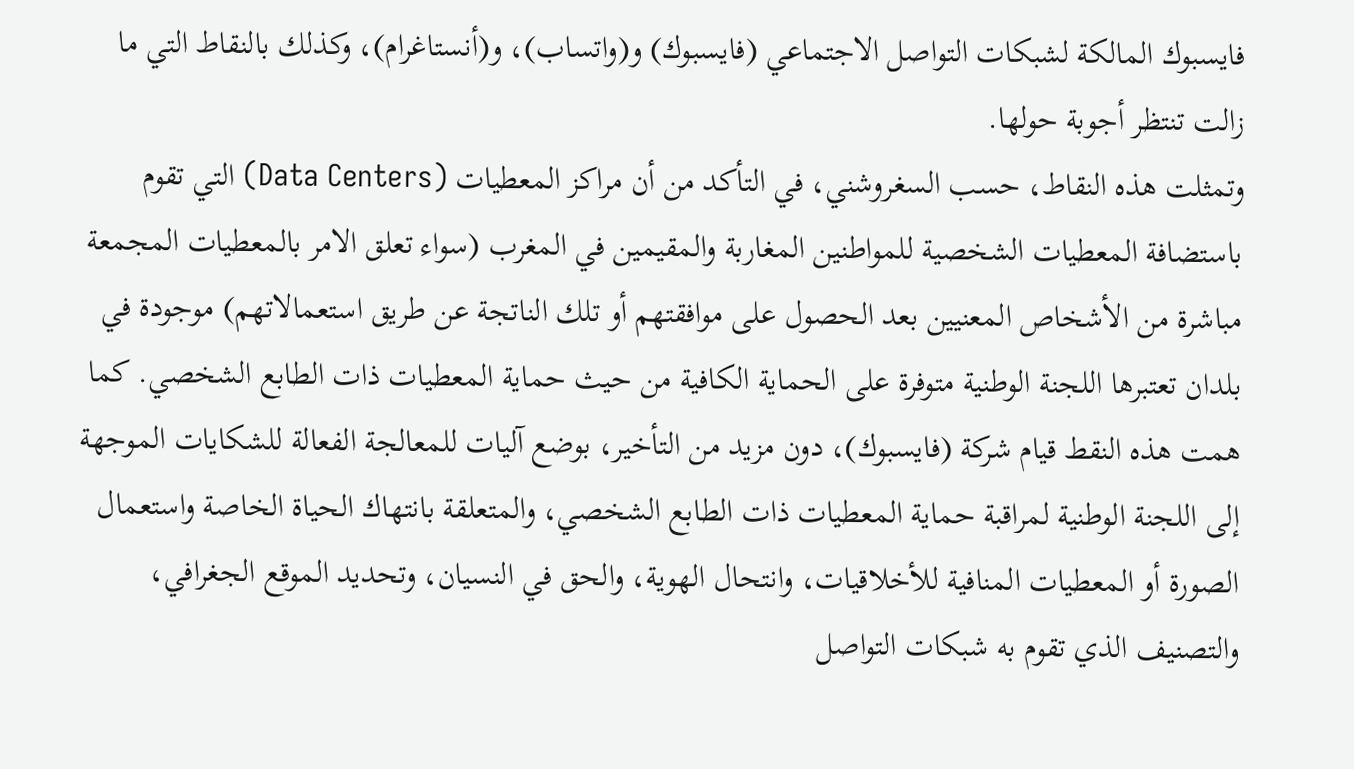فايسبوك المالكة لشبكات التواصل الاجتماعي (فايسبوك) و(واتساب)، و(أنستاغرام)، وكذلك بالنقاط التي ما زالت تنتظر أجوبة حولها.
وتمثلت هذه النقاط، حسب السغروشني، في التأكد من أن مراكز المعطيات (Data Centers) التي تقوم باستضافة المعطيات الشخصية للمواطنين المغاربة والمقيمين في المغرب (سواء تعلق الامر بالمعطيات المجمعة مباشرة من الأشخاص المعنيين بعد الحصول على موافقتهم أو تلك الناتجة عن طريق استعمالاتهم) موجودة في بلدان تعتبرها اللجنة الوطنية متوفرة على الحماية الكافية من حيث حماية المعطيات ذات الطابع الشخصي. كما همت هذه النقط قيام شركة (فايسبوك)، دون مزيد من التأخير، بوضع آليات للمعالجة الفعالة للشكايات الموجهة إلى اللجنة الوطنية لمراقبة حماية المعطيات ذات الطابع الشخصي، والمتعلقة بانتهاك الحياة الخاصة واستعمال الصورة أو المعطيات المنافية للأخلاقيات، وانتحال الهوية، والحق في النسيان، وتحديد الموقع الجغرافي، والتصنيف الذي تقوم به شبكات التواصل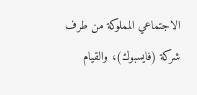الاجتماعي المملوكة من طرف شركة (فايسبوك)، والقيام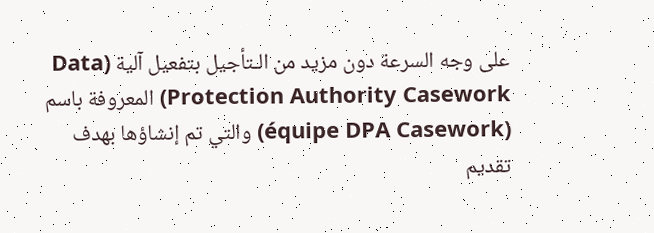على وجه السرعة دون مزيد من الـتأجيل بتفعيل آلية (Data Protection Authority Casework) المعروفة باسم (équipe DPA Casework) والتي تم إنشاؤها بهدف تقديم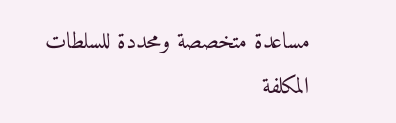مساعدة متخصصة ومحددة للسلطات المكلفة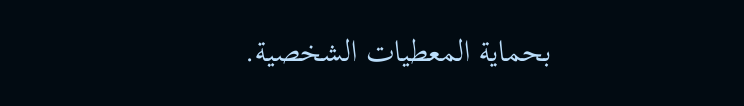بحماية المعطيات الشخصية.